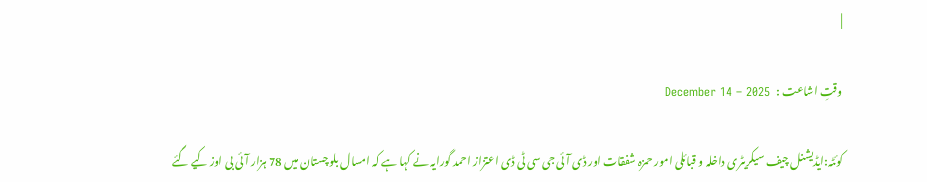|

وقتِ اشاعت :   December 14 – 2025

کوئٹہ:ایڈیشنل چیف سیکریٹری داخلہ و قبائلی امور حمزہ شفقات اور ڈی آئی جی سی ٹی ڈی اعتزاز احمد گورایہ نے کہا ہے کہ امسال بلوچستان میں 78 ہزار آئی بی اوز کیے گئے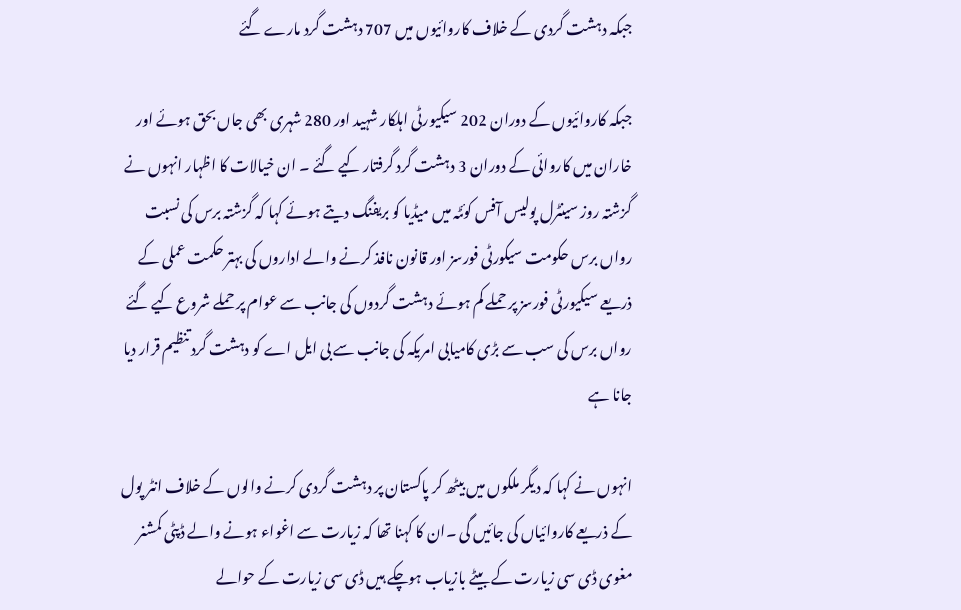جبکہ دہشت گردی کے خلاف کاروائیوں میں 707 دہشت گرد مارے گئے

جبکہ کاروائیوں کے دوران 202 سیکیورٹی اہلکار شہید اور 280 شہری بھی جاں بحق ہوئے اور خاران میں کاروائی کے دوران 3 دہشت گرد گرفتار کیے گئے ۔ ان خیالات کا اظہار انہوں نے گزشتہ روز سینٹرل پولیس آفس کوئٹہ میں میڈیا کو بریفنگ دیتے ہوئے کہا کہ گزشتہ برس کی نسبت رواں برس حکومت سیکورٹی فورسز اور قانون نافذ کرنے والے اداروں کی بہتر حکمت عملی کے ذریعے سیکیورٹی فورسز پر حملے کم ہوئے دہشت گردوں کی جانب سے عوام پر حملے شروع کیے گئے رواں برس کی سب سے بڑی کامیابی امریکہ کی جانب سے بی ایل اے کو دہشت گرد تنظیم قرار دیا جانا ہے

انہوں نے کہا کہ دیگر ملکوں میں بیٹھ کر پاکستان پر دہشت گردی کرنے والوں کے خلاف انٹر پول کے ذریعے کاروائیاں کی جائیں گی ۔ان کا کہنا تھا کہ زیارت سے اغواء ہونے والے ڈپٹی کمشنر مغوی ڈی سی زیارت کے بیٹے بازیاب ہوچکے ہیں ڈی سی زیارت کے حوالے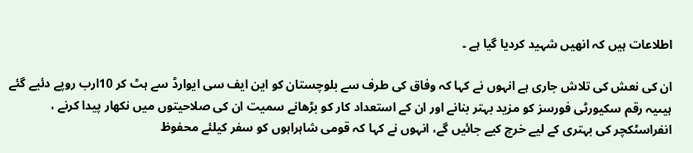اطلاعات ہیں کہ انھیں شہید کردیا گیا ہے ۔

ان کی نعش کی تلاش جاری ہے انہوں نے کہا کہ وفاق کی طرف سے بلوچستان کو این ایف سی ایوارڈ سے ہٹ کر 10ارب روپے دئیے گئے ہیںیہ رقم سکیورٹی فورسز کو مزید بہتر بنانے اور ان کے استعداد کار کو بڑھانے سمیت ان کی صلاحیتوں میں نکھار پیدا کرنے ، انفراسٹکچر کی بہتری کے لیے خرچ کیے جائیں گے، انہوں نے کہا کہ قومی شاہراہوں کو سفر کیلئے محفوظ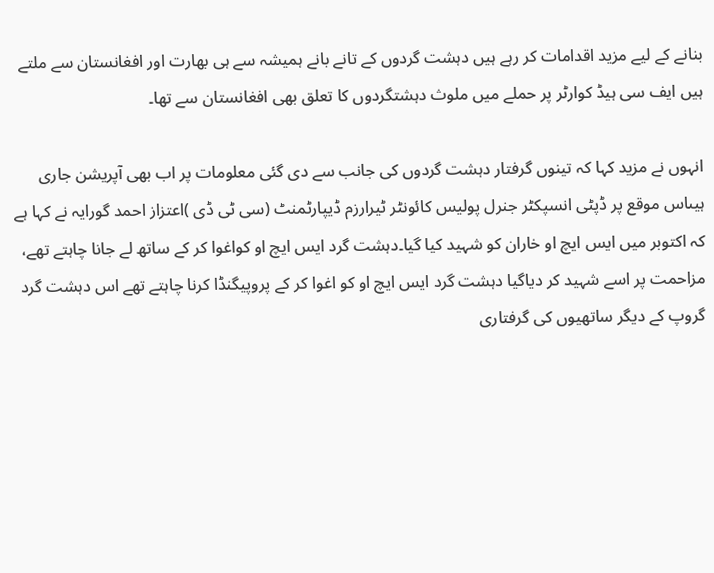بنانے کے لیے مزید اقدامات کر رہے ہیں دہشت گردوں کے تانے بانے ہمیشہ سے ہی بھارت اور افغانستان سے ملتے ہیں ایف سی ہیڈ کوارٹر پر حملے میں ملوث دہشتگردوں کا تعلق بھی افغانستان سے تھا۔

انہوں نے مزید کہا کہ تینوں گرفتار دہشت گردوں کی جانب سے دی گئی معلومات پر اب بھی آپریشن جاری ہیںاس موقع پر ڈپٹی انسپکٹر جنرل پولیس کائونٹر ٹیرارزم ڈیپارٹمنٹ (سی ٹی ڈی )اعتزاز احمد گورایہ نے کہا ہے کہ اکتوبر میں ایس ایچ او خاران کو شہید کیا گیا۔دہشت گرد ایس ایچ او کواغوا کر کے ساتھ لے جانا چاہتے تھے، مزاحمت پر اسے شہید کر دیاگیا دہشت گرد ایس ایچ او کو اغوا کر کے پروپیگنڈا کرنا چاہتے تھے اس دہشت گرد گروپ کے دیگر ساتھیوں کی گرفتاری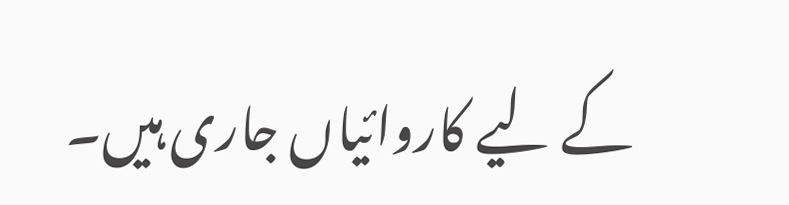کے لیے کاروائیاں جاری ہیں۔